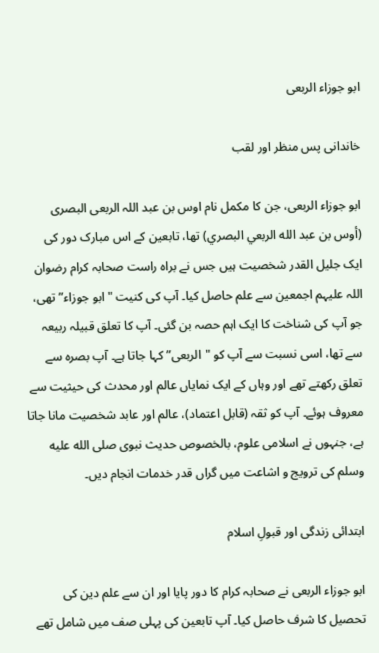ابو جوزاء الربعی

خاندانی پس منظر اور لقب

ابو جوزاء الربعی، جن کا مکمل نام اوس بن عبد اللہ الربعی البصری (أوس بن عبد الله الربعي البصري) تھا، تابعین کے اس مبارک دور کی ایک جلیل القدر شخصیت ہیں جس نے براہ راست صحابہ کرام رضوان اللہ علیہم اجمعین سے علم حاصل کیا۔ آپ کی کنیت "ابو جوزاء” تھی، جو آپ کی شناخت کا ایک اہم حصہ بن گئی۔ آپ کا تعلق قبیلہ ربیعہ سے تھا، اسی نسبت سے آپ کو "الربعی” کہا جاتا ہے۔ آپ بصرہ سے تعلق رکھتے تھے اور وہاں کے ایک نمایاں عالم اور محدث کی حیثیت سے معروف ہوئے۔ آپ کو ثقہ (قابل اعتماد)، عالم اور عابد شخصیت مانا جاتا ہے، جنہوں نے اسلامی علوم، بالخصوص حدیث نبوی صلى الله عليه وسلم کی ترویج و اشاعت میں گراں قدر خدمات انجام دیں۔

ابتدائی زندگی اور قبولِ اسلام

ابو جوزاء الربعی نے صحابہ کرام کا دور پایا اور ان سے علم دین کی تحصیل کا شرف حاصل کیا۔ آپ تابعین کی پہلی صف میں شامل تھے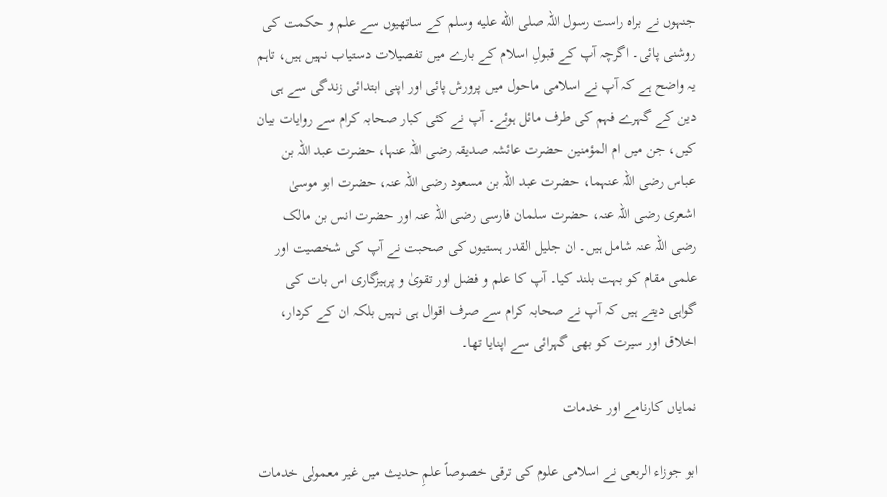جنہوں نے براہ راست رسول اللہ صلى الله عليه وسلم کے ساتھیوں سے علم و حکمت کی روشنی پائی۔ اگرچہ آپ کے قبولِ اسلام کے بارے میں تفصیلات دستیاب نہیں ہیں، تاہم یہ واضح ہے کہ آپ نے اسلامی ماحول میں پرورش پائی اور اپنی ابتدائی زندگی سے ہی دین کے گہرے فہم کی طرف مائل ہوئے۔ آپ نے کئی کبار صحابہ کرام سے روایات بیان کیں، جن میں ام المؤمنین حضرت عائشہ صدیقہ رضی اللہ عنہا، حضرت عبد اللہ بن عباس رضی اللہ عنہما، حضرت عبد اللہ بن مسعود رضی اللہ عنہ، حضرت ابو موسیٰ اشعری رضی اللہ عنہ، حضرت سلمان فارسی رضی اللہ عنہ اور حضرت انس بن مالک رضی اللہ عنہ شامل ہیں۔ ان جلیل القدر ہستیوں کی صحبت نے آپ کی شخصیت اور علمی مقام کو بہت بلند کیا۔ آپ کا علم و فضل اور تقویٰ و پرہیزگاری اس بات کی گواہی دیتے ہیں کہ آپ نے صحابہ کرام سے صرف اقوال ہی نہیں بلکہ ان کے کردار، اخلاق اور سیرت کو بھی گہرائی سے اپنایا تھا۔

نمایاں کارنامے اور خدمات

ابو جوزاء الربعی نے اسلامی علوم کی ترقی خصوصاً علمِ حدیث میں غیر معمولی خدمات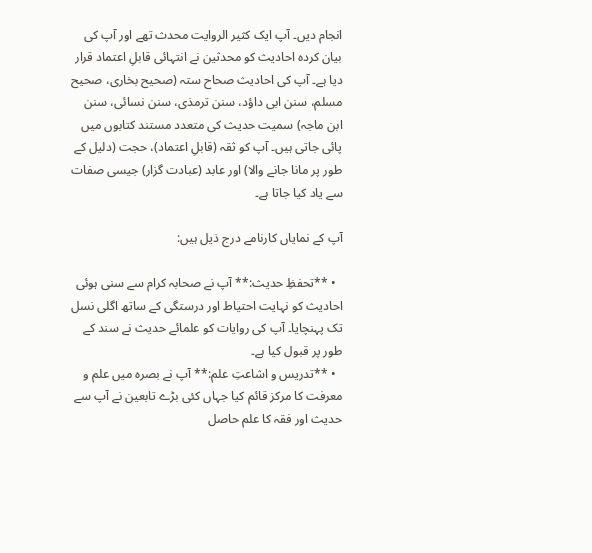انجام دیں۔ آپ ایک کثیر الروایت محدث تھے اور آپ کی بیان کردہ احادیث کو محدثین نے انتہائی قابلِ اعتماد قرار دیا ہے۔ آپ کی احادیث صحاح ستہ (صحیح بخاری، صحیح مسلم، سنن ابی داؤد، سنن ترمذی، سنن نسائی، سنن ابن ماجہ) سمیت حدیث کی متعدد مستند کتابوں میں پائی جاتی ہیں۔ آپ کو ثقہ (قابلِ اعتماد)، حجت (دلیل کے طور پر مانا جانے والا) اور عابد (عبادت گزار) جیسی صفات سے یاد کیا جاتا ہے۔

آپ کے نمایاں کارنامے درج ذیل ہیں:

  • **تحفظِ حدیث:** آپ نے صحابہ کرام سے سنی ہوئی احادیث کو نہایت احتیاط اور درستگی کے ساتھ اگلی نسل تک پہنچایا۔ آپ کی روایات کو علمائے حدیث نے سند کے طور پر قبول کیا ہے۔
  • **تدریس و اشاعتِ علم:** آپ نے بصرہ میں علم و معرفت کا مرکز قائم کیا جہاں کئی بڑے تابعین نے آپ سے حدیث اور فقہ کا علم حاصل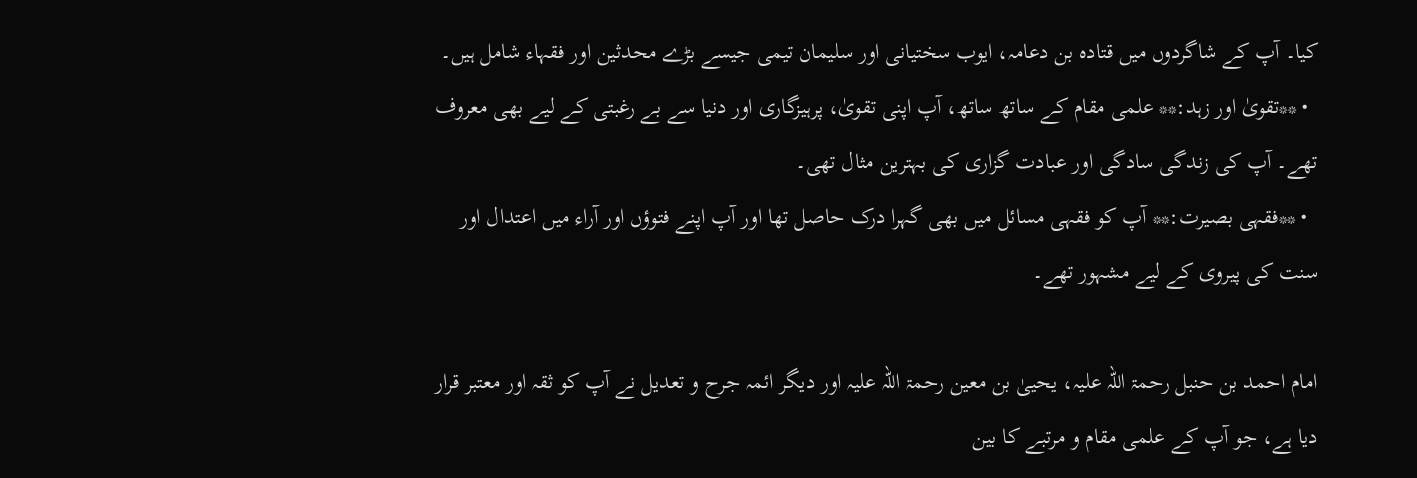کیا۔ آپ کے شاگردوں میں قتادہ بن دعامہ، ایوب سختیانی اور سلیمان تیمی جیسے بڑے محدثین اور فقہاء شامل ہیں۔
  • **تقویٰ اور زہد:** علمی مقام کے ساتھ ساتھ، آپ اپنی تقویٰ، پرہیزگاری اور دنیا سے بے رغبتی کے لیے بھی معروف تھے۔ آپ کی زندگی سادگی اور عبادت گزاری کی بہترین مثال تھی۔
  • **فقہی بصیرت:** آپ کو فقہی مسائل میں بھی گہرا درک حاصل تھا اور آپ اپنے فتوؤں اور آراء میں اعتدال اور سنت کی پیروی کے لیے مشہور تھے۔

امام احمد بن حنبل رحمۃ اللہ علیہ، یحییٰ بن معین رحمۃ اللہ علیہ اور دیگر ائمہ جرح و تعدیل نے آپ کو ثقہ اور معتبر قرار دیا ہے، جو آپ کے علمی مقام و مرتبے کا بین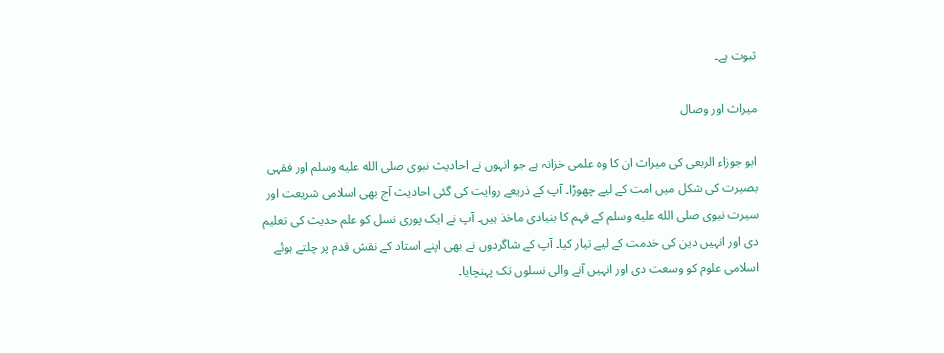ثبوت ہے۔

میراث اور وصال

ابو جوزاء الربعی کی میراث ان کا وہ علمی خزانہ ہے جو انہوں نے احادیث نبوی صلى الله عليه وسلم اور فقہی بصیرت کی شکل میں امت کے لیے چھوڑا۔ آپ کے ذریعے روایت کی گئی احادیث آج بھی اسلامی شریعت اور سیرت نبوی صلى الله عليه وسلم کے فہم کا بنیادی ماخذ ہیں۔ آپ نے ایک پوری نسل کو علم حدیث کی تعلیم دی اور انہیں دین کی خدمت کے لیے تیار کیا۔ آپ کے شاگردوں نے بھی اپنے استاد کے نقش قدم پر چلتے ہوئے اسلامی علوم کو وسعت دی اور انہیں آنے والی نسلوں تک پہنچایا۔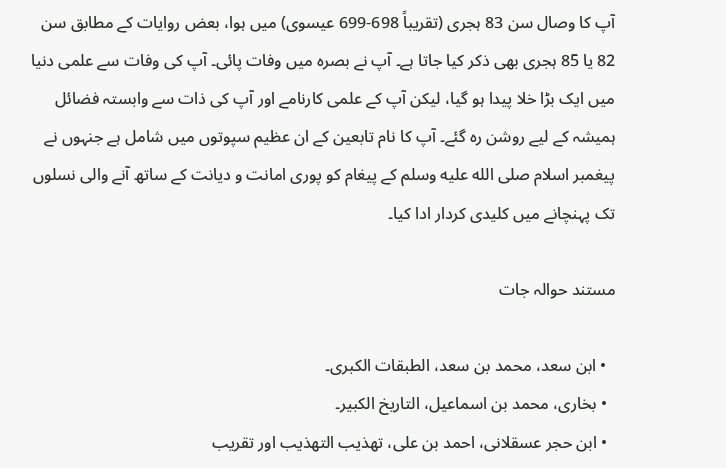آپ کا وصال سن 83 ہجری (تقریباً 698-699 عیسوی) میں ہوا، بعض روایات کے مطابق سن 82 یا 85 ہجری بھی ذکر کیا جاتا ہے۔ آپ نے بصرہ میں وفات پائی۔ آپ کی وفات سے علمی دنیا میں ایک بڑا خلا پیدا ہو گیا، لیکن آپ کے علمی کارنامے اور آپ کی ذات سے وابستہ فضائل ہمیشہ کے لیے روشن رہ گئے۔ آپ کا نام تابعین کے ان عظیم سپوتوں میں شامل ہے جنہوں نے پیغمبر اسلام صلى الله عليه وسلم کے پیغام کو پوری امانت و دیانت کے ساتھ آنے والی نسلوں تک پہنچانے میں کلیدی کردار ادا کیا۔

مستند حوالہ جات

  • ابن سعد، محمد بن سعد، الطبقات الكبرى۔
  • بخاری، محمد بن اسماعیل، التاریخ الکبیر۔
  • ابن حجر عسقلانی، احمد بن علی، تهذيب التهذيب اور تقریب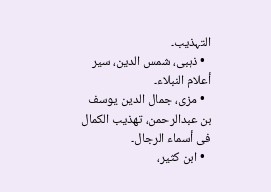التہذیب۔
  • ذہبی، شمس الدین، سیر أعلام النبلاء۔
  • مزی، جمال الدین یوسف بن عبدالرحمن، تهذیب الکمال فی أسماء الرجال۔
  • ابن کثیر،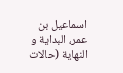اسماعیل بن عمر، البدایة و النهایة (حالات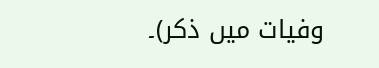وفیات میں ذکر)۔